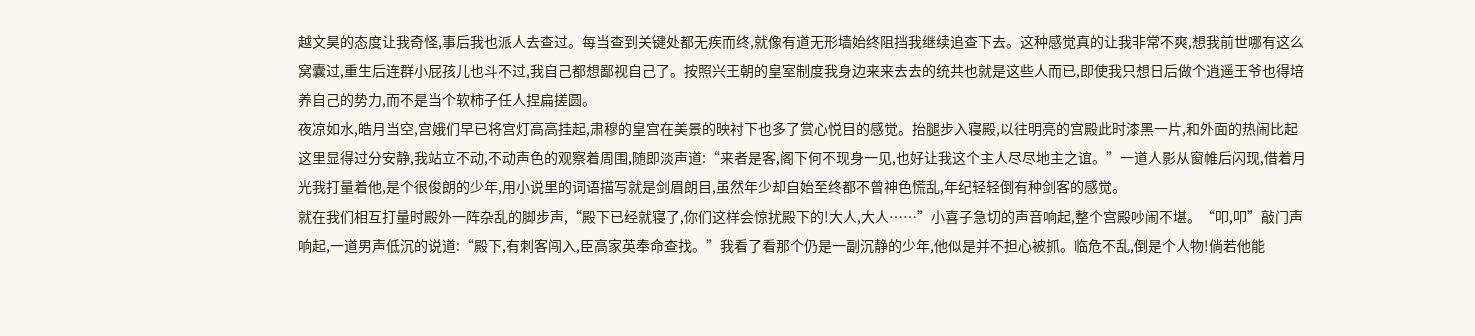越文昊的态度让我奇怪,事后我也派人去查过。每当查到关键处都无疾而终,就像有道无形墙始终阻挡我继续追查下去。这种感觉真的让我非常不爽,想我前世哪有这么窝囊过,重生后连群小屁孩儿也斗不过,我自己都想鄙视自己了。按照兴王朝的皇室制度我身边来来去去的统共也就是这些人而已,即使我只想日后做个逍遥王爷也得培养自己的势力,而不是当个软柿子任人捏扁搓圆。
夜凉如水,皓月当空,宫娥们早已将宫灯高高挂起,肃穆的皇宫在美景的映衬下也多了赏心悦目的感觉。抬腿步入寝殿,以往明亮的宫殿此时漆黑一片,和外面的热闹比起这里显得过分安静,我站立不动,不动声色的观察着周围,随即淡声道:“来者是客,阁下何不现身一见,也好让我这个主人尽尽地主之谊。”一道人影从窗帷后闪现,借着月光我打量着他,是个很俊朗的少年,用小说里的词语描写就是剑眉朗目,虽然年少却自始至终都不曾神色慌乱,年纪轻轻倒有种剑客的感觉。
就在我们相互打量时殿外一阵杂乱的脚步声,“殿下已经就寝了,你们这样会惊扰殿下的!大人,大人……”小喜子急切的声音响起,整个宫殿吵闹不堪。“叩,叩”敲门声响起,一道男声低沉的说道:“殿下,有刺客闯入,臣高家英奉命查找。”我看了看那个仍是一副沉静的少年,他似是并不担心被抓。临危不乱,倒是个人物!倘若他能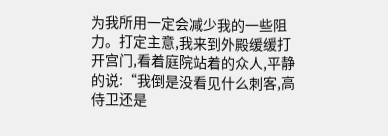为我所用一定会减少我的一些阻力。打定主意,我来到外殿缓缓打开宫门,看着庭院站着的众人,平静的说:“我倒是没看见什么刺客,高侍卫还是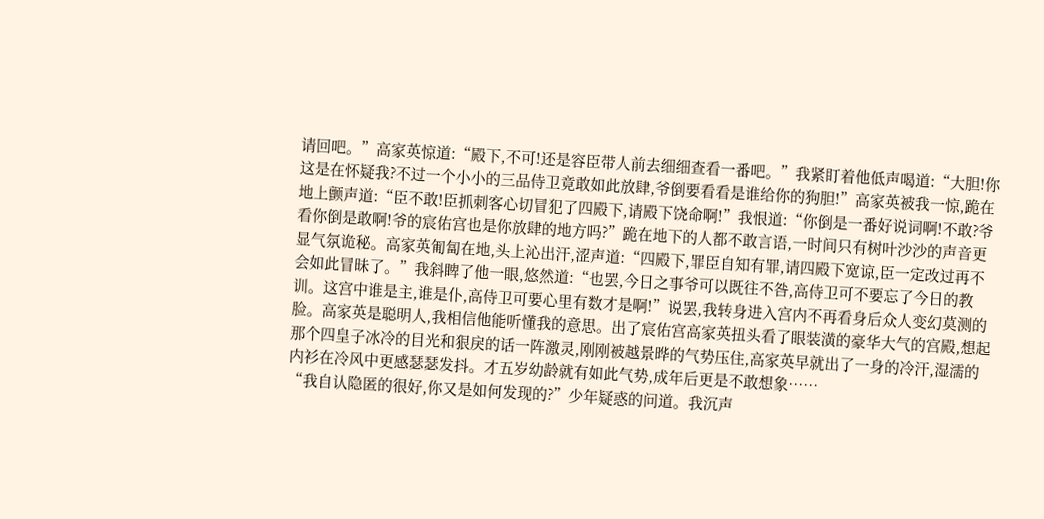请回吧。”高家英惊道:“殿下,不可!还是容臣带人前去细细查看一番吧。”我紧盯着他低声喝道:“大胆!你这是在怀疑我?不过一个小小的三品侍卫竟敢如此放肆,爷倒要看看是谁给你的狗胆!”高家英被我一惊,跪在地上颤声道:“臣不敢!臣抓刺客心切冒犯了四殿下,请殿下饶命啊!”我恨道:“你倒是一番好说词啊!不敢?爷看你倒是敢啊!爷的宸佑宫也是你放肆的地方吗?”跪在地下的人都不敢言语,一时间只有树叶沙沙的声音更显气氛诡秘。高家英匍匐在地,头上沁出汗,涩声道:“四殿下,罪臣自知有罪,请四殿下宽谅,臣一定改过再不会如此冒昧了。”我斜睥了他一眼,悠然道:“也罢,今日之事爷可以既往不咎,高侍卫可不要忘了今日的教训。这宫中谁是主,谁是仆,高侍卫可要心里有数才是啊!”说罢,我转身进入宫内不再看身后众人变幻莫测的脸。高家英是聪明人,我相信他能听懂我的意思。出了宸佑宫高家英扭头看了眼装潢的豪华大气的宫殿,想起那个四皇子冰冷的目光和狠戾的话一阵激灵,刚刚被越景晔的气势压住,高家英早就出了一身的冷汗,湿濡的内衫在冷风中更感瑟瑟发抖。才五岁幼龄就有如此气势,成年后更是不敢想象……
“我自认隐匿的很好,你又是如何发现的?”少年疑惑的问道。我沉声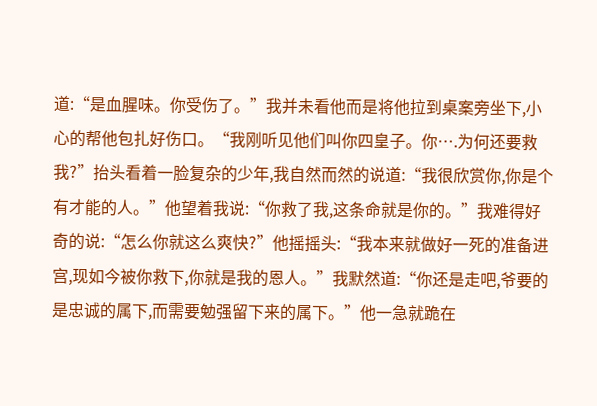道:“是血腥味。你受伤了。”我并未看他而是将他拉到桌案旁坐下,小心的帮他包扎好伤口。“我刚听见他们叫你四皇子。你….为何还要救我?”抬头看着一脸复杂的少年,我自然而然的说道:“我很欣赏你,你是个有才能的人。”他望着我说:“你救了我,这条命就是你的。”我难得好奇的说:“怎么你就这么爽快?”他摇摇头:“我本来就做好一死的准备进宫,现如今被你救下,你就是我的恩人。”我默然道:“你还是走吧,爷要的是忠诚的属下,而需要勉强留下来的属下。”他一急就跪在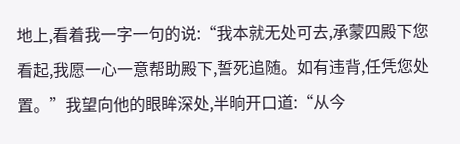地上,看着我一字一句的说:“我本就无处可去,承蒙四殿下您看起,我愿一心一意帮助殿下,誓死追随。如有违背,任凭您处置。”我望向他的眼眸深处,半晌开口道:“从今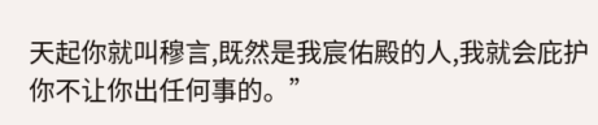天起你就叫穆言,既然是我宸佑殿的人,我就会庇护你不让你出任何事的。”